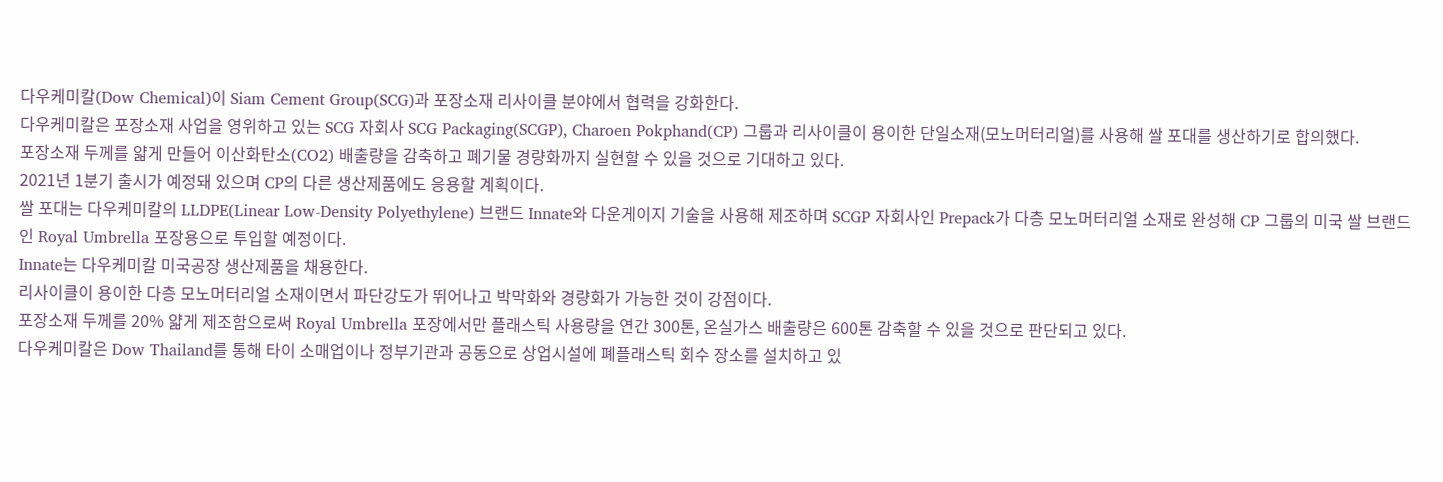다우케미칼(Dow Chemical)이 Siam Cement Group(SCG)과 포장소재 리사이클 분야에서 협력을 강화한다.
다우케미칼은 포장소재 사업을 영위하고 있는 SCG 자회사 SCG Packaging(SCGP), Charoen Pokphand(CP) 그룹과 리사이클이 용이한 단일소재(모노머터리얼)를 사용해 쌀 포대를 생산하기로 합의했다.
포장소재 두께를 얇게 만들어 이산화탄소(CO2) 배출량을 감축하고 폐기물 경량화까지 실현할 수 있을 것으로 기대하고 있다.
2021년 1분기 출시가 예정돼 있으며 CP의 다른 생산제품에도 응용할 계획이다.
쌀 포대는 다우케미칼의 LLDPE(Linear Low-Density Polyethylene) 브랜드 Innate와 다운게이지 기술을 사용해 제조하며 SCGP 자회사인 Prepack가 다층 모노머터리얼 소재로 완성해 CP 그룹의 미국 쌀 브랜드인 Royal Umbrella 포장용으로 투입할 예정이다.
Innate는 다우케미칼 미국공장 생산제품을 채용한다.
리사이클이 용이한 다층 모노머터리얼 소재이면서 파단강도가 뛰어나고 박막화와 경량화가 가능한 것이 강점이다.
포장소재 두께를 20% 얇게 제조함으로써 Royal Umbrella 포장에서만 플래스틱 사용량을 연간 300톤, 온실가스 배출량은 600톤 감축할 수 있을 것으로 판단되고 있다.
다우케미칼은 Dow Thailand를 통해 타이 소매업이나 정부기관과 공동으로 상업시설에 폐플래스틱 회수 장소를 설치하고 있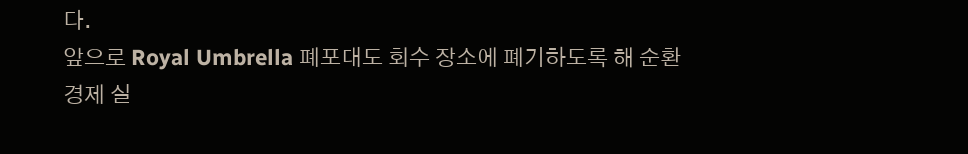다.
앞으로 Royal Umbrella 폐포대도 회수 장소에 폐기하도록 해 순환경제 실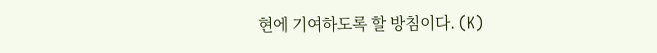현에 기여하도록 할 방침이다. (K)